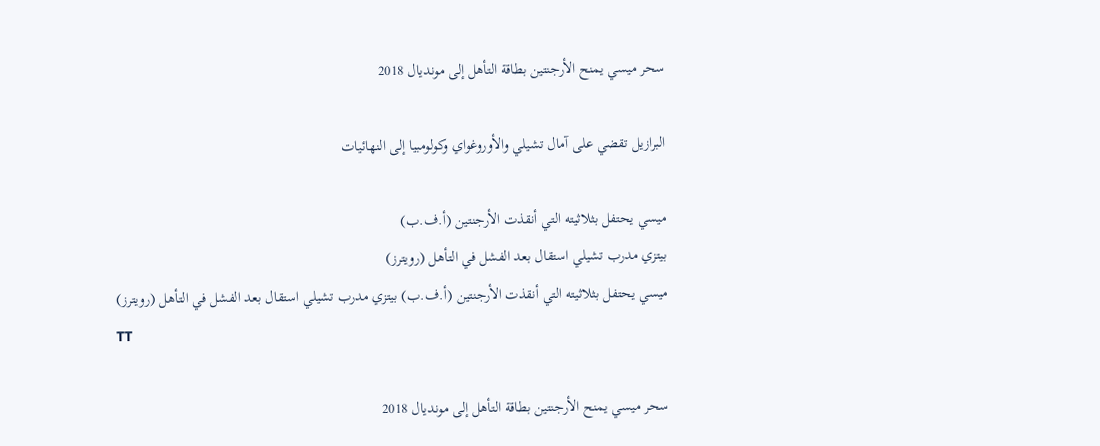سحر ميسي يمنح الأرجنتين بطاقة التأهل إلى مونديال 2018

البرازيل تقضي على آمال تشيلي والأوروغواي وكولومبيا إلى النهائيات

ميسي يحتفل بثلاثيته التي أنقذت الأرجنتين (أ.ف.ب)
بيتزي مدرب تشيلي استقال بعد الفشل في التأهل (رويترز)
ميسي يحتفل بثلاثيته التي أنقذت الأرجنتين (أ.ف.ب) بيتزي مدرب تشيلي استقال بعد الفشل في التأهل (رويترز)
TT

سحر ميسي يمنح الأرجنتين بطاقة التأهل إلى مونديال 2018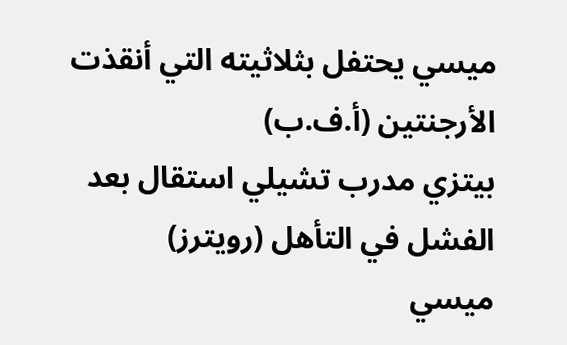ميسي يحتفل بثلاثيته التي أنقذت الأرجنتين (أ.ف.ب)
بيتزي مدرب تشيلي استقال بعد الفشل في التأهل (رويترز)
ميسي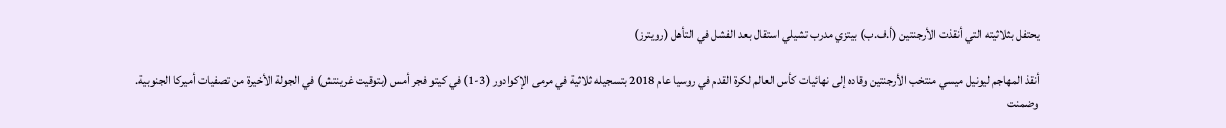يحتفل بثلاثيته التي أنقذت الأرجنتين (أ.ف.ب) بيتزي مدرب تشيلي استقال بعد الفشل في التأهل (رويترز)

أنقذ المهاجم ليونيل ميسي منتخب الأرجنتين وقاده إلى نهائيات كأس العالم لكرة القدم في روسيا عام 2018 بتسجيله ثلاثية في مرمى الإكوادور (3-1) في كيتو فجر أمس (بتوقيت غرينتش) في الجولة الأخيرة من تصفيات أميركا الجنوبية.
وضمنت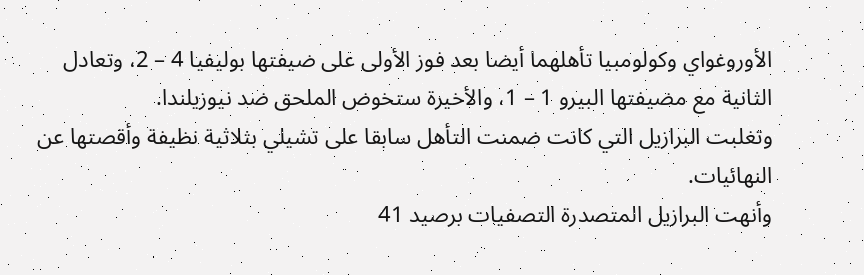الأوروغواي وكولومبيا تأهلهما أيضا بعد فوز الأولى على ضيفتها بوليفيا 4 – 2، وتعادل الثانية مع مضيفتها البيرو 1 – 1، والأخيرة ستخوض الملحق ضد نيوزيلندا.
وتغلبت البرازيل التي كانت ضمنت التأهل سابقا على تشيلي بثلاثية نظيفة وأقصتها عن النهائيات.
وأنهت البرازيل المتصدرة التصفيات برصيد 41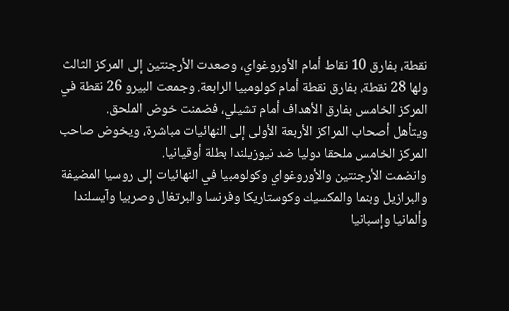نقطة، بفارق 10 نقاط أمام الأوروغواي، وصعدت الأرجنتين إلى المركز الثالث ولها 28 نقطة، بفارق نقطة أمام كولومبيا الرابعة. وجمعت البيرو 26 نقطة في المركز الخامس بفارق الأهداف أمام تشيلي، فضمنت خوض الملحق.
ويتأهل أصحاب المراكز الأربعة الأولى إلى النهائيات مباشرة، ويخوض صاحب المركز الخامس ملحقا دوليا ضد نيوزيلندا بطلة أوقيانيا.
وانضمت الأرجنتين والأوروغواي وكولومبيا في النهائيات إلى روسيا المضيفة والبرازيل وبنما والمكسيك وكوستاريكا وفرنسا والبرتغال وصربيا وآيسلندا وألمانيا وإسبانيا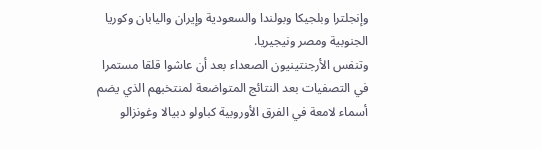وإنجلترا وبلجيكا وبولندا والسعودية وإيران واليابان وكوريا الجنوبية ومصر ونيجيريا.
وتنفس الأرجنتينيون الصعداء بعد أن عاشوا قلقا مستمرا في التصفيات بعد النتائج المتواضعة لمنتخبهم الذي يضم أسماء لامعة في الفرق الأوروبية كباولو دبيالا وغونزالو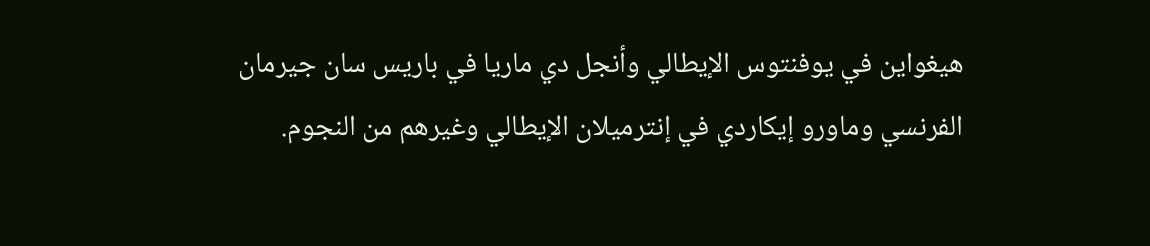هيغواين في يوفنتوس الإيطالي وأنجل دي ماريا في باريس سان جيرمان الفرنسي وماورو إيكاردي في إنترميلان الإيطالي وغيرهم من النجوم.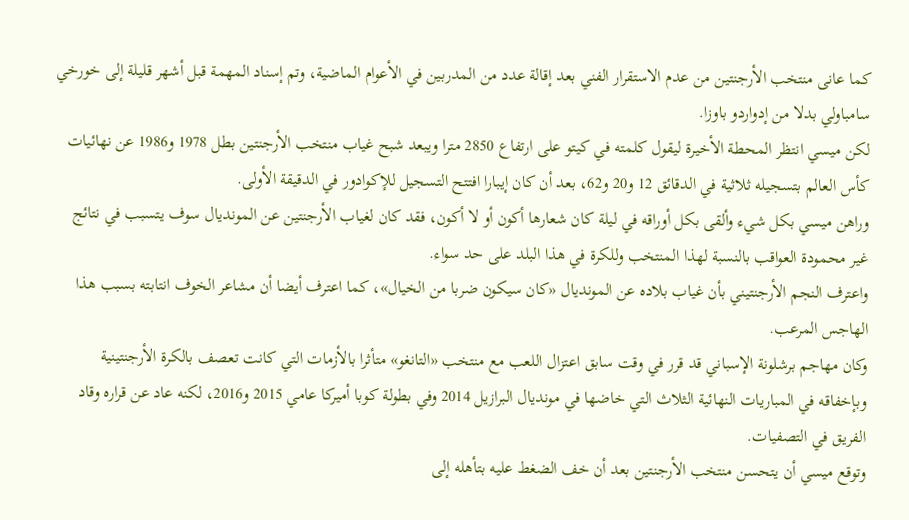كما عانى منتخب الأرجنتين من عدم الاستقرار الفني بعد إقالة عدد من المدربين في الأعوام الماضية، وتم إسناد المهمة قبل أشهر قليلة إلى خورخي سامباولي بدلا من إدواردو باوزا.
لكن ميسي انتظر المحطة الأخيرة ليقول كلمته في كيتو على ارتفاع 2850 مترا ويبعد شبح غياب منتخب الأرجنتين بطل 1978 و1986 عن نهائيات كأس العالم بتسجيله ثلاثية في الدقائق 12 و20 و62، بعد أن كان إيبارا افتتح التسجيل للإكوادور في الدقيقة الأولى.
وراهن ميسي بكل شيء وألقى بكل أوراقه في ليلة كان شعارها أكون أو لا أكون، فقد كان لغياب الأرجنتين عن المونديال سوف يتسبب في نتائج غير محمودة العواقب بالنسبة لهذا المنتخب وللكرة في هذا البلد على حد سواء.
واعترف النجم الأرجنتيني بأن غياب بلاده عن المونديال «كان سيكون ضربا من الخيال»، كما اعترف أيضا أن مشاعر الخوف انتابته بسبب هذا الهاجس المرعب.
وكان مهاجم برشلونة الإسباني قد قرر في وقت سابق اعتزال اللعب مع منتخب «التانغو» متأثرا بالأزمات التي كانت تعصف بالكرة الأرجنتينية وبإخفاقه في المباريات النهائية الثلاث التي خاضها في مونديال البرازيل 2014 وفي بطولة كوبا أميركا عامي 2015 و2016، لكنه عاد عن قراره وقاد الفريق في التصفيات.
وتوقع ميسي أن يتحسن منتخب الأرجنتين بعد أن خف الضغط عليه بتأهله إلى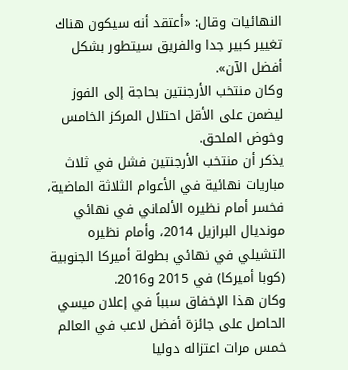النهائيات وقال: «أعتقد أنه سيكون هناك تغيير كبير جدا والفريق سيتطور بشكل أفضل الآن».
وكان منتخب الأرجنتين بحاجة إلى الفوز ليضمن على الأقل احتلال المركز الخامس وخوض الملحق.
يذكر أن منتخب الأرجنتين فشل في ثلاث مباريات نهائية في الأعوام الثلاثة الماضية، فخسر أمام نظيره الألماني في نهائي مونديال البرازيل 2014، وأمام نظيره التشيلي في نهائي بطولة أميركا الجنوبية (كوبا أميركا) في 2015 و2016.
وكان هذا الإخفاق سبباً في إعلان ميسي الحاصل على جائزة أفضل لاعب في العالم خمس مرات اعتزاله دوليا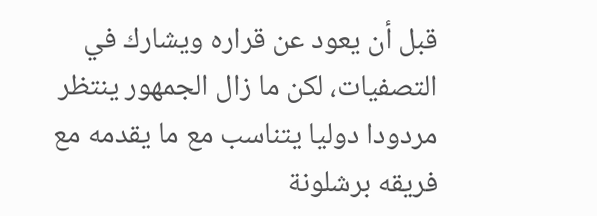قبل أن يعود عن قراره ويشارك في التصفيات، لكن ما زال الجمهور ينتظر مردودا دوليا يتناسب مع ما يقدمه مع فريقه برشلونة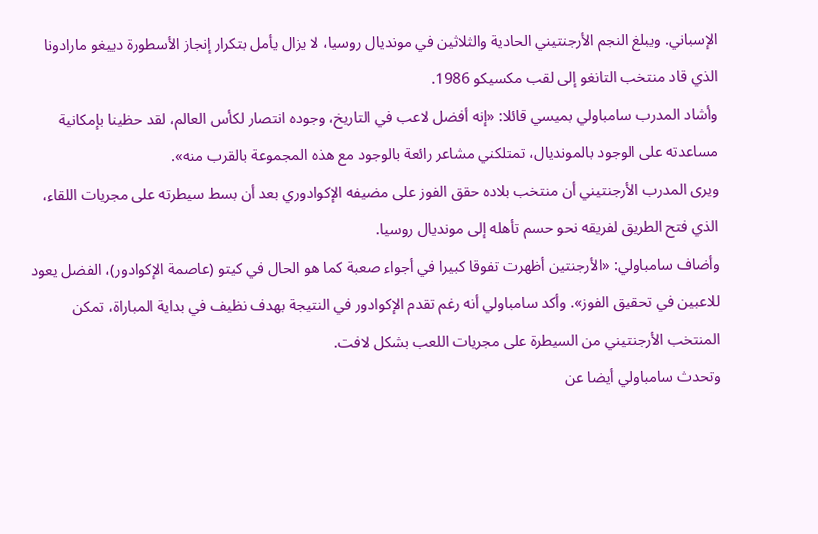الإسباني. ويبلغ النجم الأرجنتيني الحادية والثلاثين في مونديال روسيا، لا يزال يأمل بتكرار إنجاز الأسطورة دييغو مارادونا الذي قاد منتخب التانغو إلى لقب مكسيكو 1986.
وأشاد المدرب سامباولي بميسي قائلا: «إنه أفضل لاعب في التاريخ، وجوده انتصار لكأس العالم، لقد حظينا بإمكانية مساعدته على الوجود بالمونديال، تمتلكني مشاعر رائعة بالوجود مع هذه المجموعة بالقرب منه».
ويرى المدرب الأرجنتيني أن منتخب بلاده حقق الفوز على مضيفه الإكوادوري بعد أن بسط سيطرته على مجريات اللقاء، الذي فتح الطريق لفريقه نحو حسم تأهله إلى مونديال روسيا.
وأضاف سامباولي: «الأرجنتين أظهرت تفوقا كبيرا في أجواء صعبة كما هو الحال في كيتو (عاصمة الإكوادور)، الفضل يعود للاعبين في تحقيق الفوز». وأكد سامباولي أنه رغم تقدم الإكوادور في النتيجة بهدف نظيف في بداية المباراة، تمكن المنتخب الأرجنتيني من السيطرة على مجريات اللعب بشكل لافت.
وتحدث سامباولي أيضا عن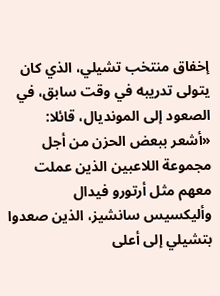إخفاق منتخب تشيلي، الذي كان يتولى تدريبه في وقت سابق، في الصعود إلى المونديال، قائلا: «أشعر ببعض الحزن من أجل مجموعة اللاعبين الذين عملت معهم مثل أرتورو فيدال وأليكسيس سانشيز، الذين صعدوا بتشيلي إلى أعلى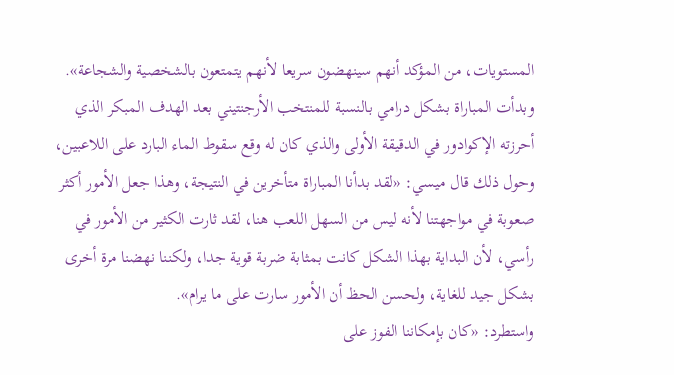المستويات، من المؤكد أنهم سينهضون سريعا لأنهم يتمتعون بالشخصية والشجاعة».
وبدأت المباراة بشكل درامي بالنسبة للمنتخب الأرجنتيني بعد الهدف المبكر الذي أحرزته الإكوادور في الدقيقة الأولى والذي كان له وقع سقوط الماء البارد على اللاعبين، وحول ذلك قال ميسي: «لقد بدأنا المباراة متأخرين في النتيجة، وهذا جعل الأمور أكثر صعوبة في مواجهتنا لأنه ليس من السهل اللعب هنا، لقد ثارت الكثير من الأمور في رأسي، لأن البداية بهذا الشكل كانت بمثابة ضربة قوية جدا، ولكننا نهضنا مرة أخرى بشكل جيد للغاية، ولحسن الحظ أن الأمور سارت على ما يرام».
واستطرد: «كان بإمكاننا الفوز على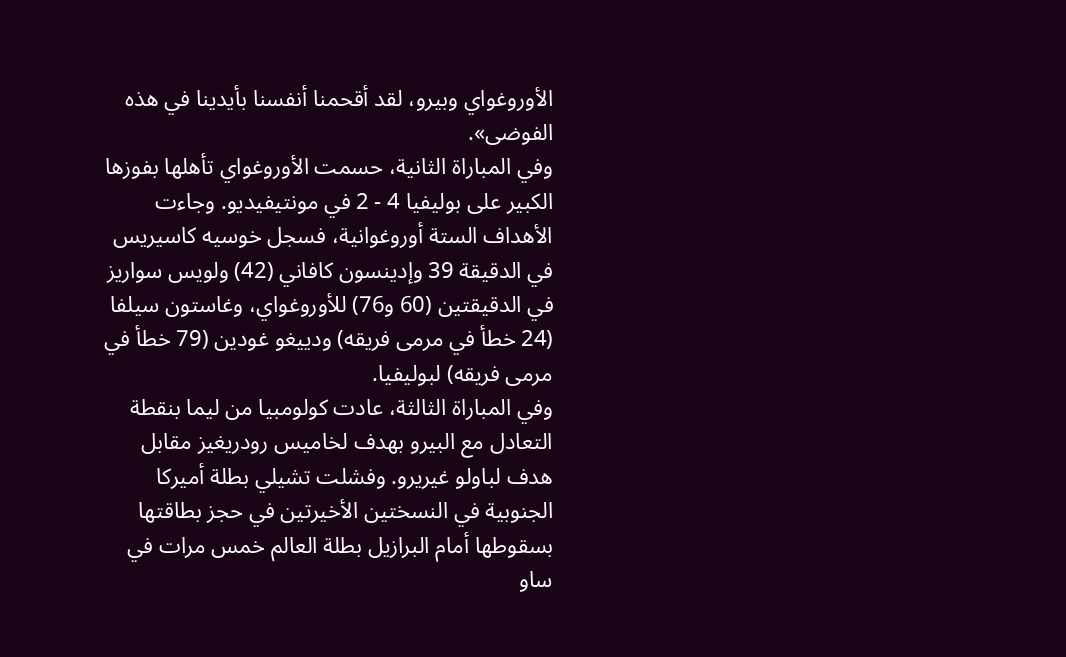الأوروغواي وبيرو، لقد أقحمنا أنفسنا بأيدينا في هذه الفوضى».
وفي المباراة الثانية، حسمت الأوروغواي تأهلها بفوزها الكبير على بوليفيا 4 - 2 في مونتيفيديو. وجاءت الأهداف الستة أوروغوانية، فسجل خوسيه كاسيريس في الدقيقة 39 وإدينسون كافاني (42) ولويس سواريز في الدقيقتين (60 و76) للأوروغواي، وغاستون سيلفا (24 خطأ في مرمى فريقه) ودييغو غودين (79 خطأ في مرمى فريقه) لبوليفيا.
وفي المباراة الثالثة، عادت كولومبيا من ليما بنقطة التعادل مع البيرو بهدف لخاميس رودريغيز مقابل هدف لباولو غيريرو. وفشلت تشيلي بطلة أميركا الجنوبية في النسختين الأخيرتين في حجز بطاقتها بسقوطها أمام البرازيل بطلة العالم خمس مرات في ساو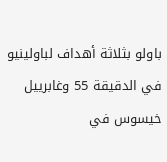باولو بثلاثة أهداف لباولينيو في الدقيقة 55 وغابرييل خيسوس في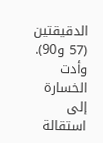الدقيقتين (57 و90).
وأدت الخسارة إلى استقالة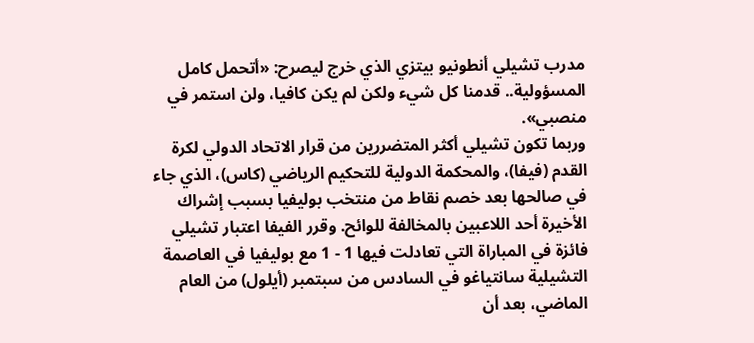مدرب تشيلي أنطونيو بيتزي الذي خرج ليصرح: «أتحمل كامل المسؤولية.. قدمنا كل شيء ولكن لم يكن كافيا، ولن استمر في منصبي».
وربما تكون تشيلي أكثر المتضررين من قرار الاتحاد الدولي لكرة القدم (فيفا)، والمحكمة الدولية للتحكيم الرياضي (كاس)، الذي جاء في صالحها بعد خصم نقاط من منتخب بوليفيا بسبب إشراك الأخيرة أحد اللاعبين بالمخالفة للوائح. وقرر الفيفا اعتبار تشيلي فائزة في المباراة التي تعادلت فيها 1 - 1 مع بوليفيا في العاصمة التشيلية سانتياغو في السادس من سبتمبر (أيلول) من العام الماضي، بعد أن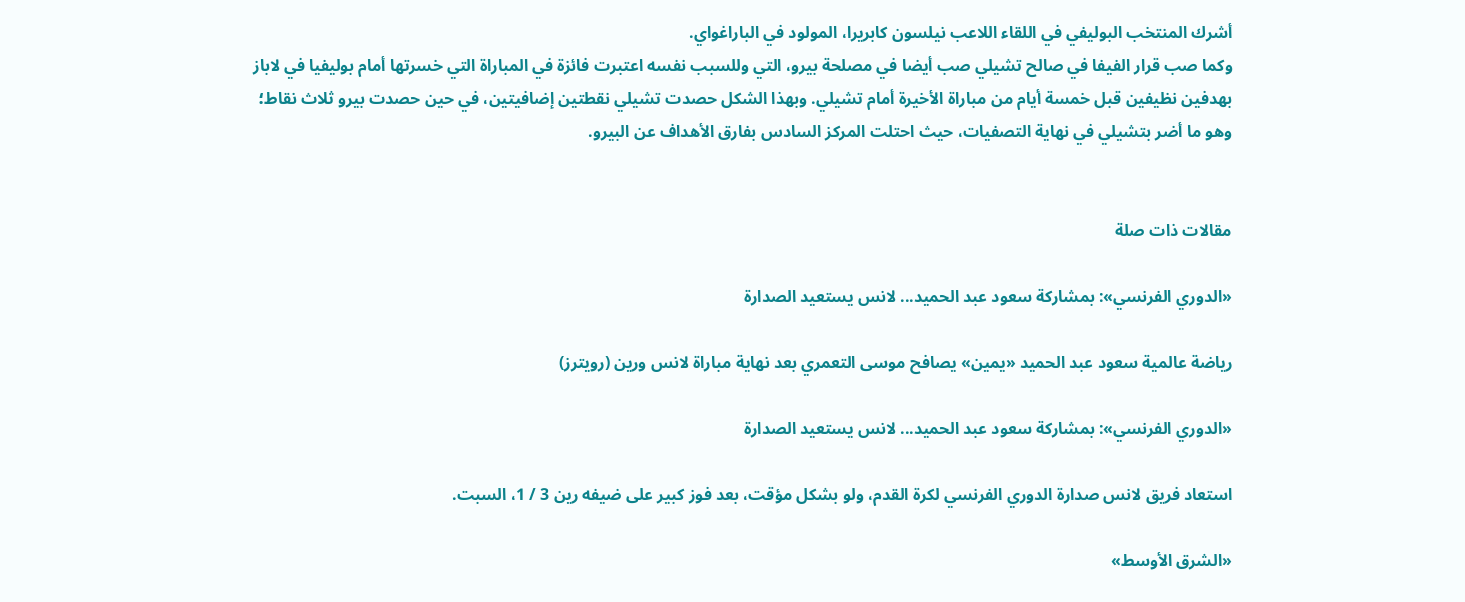أشرك المنتخب البوليفي في اللقاء اللاعب نيلسون كابريرا، المولود في الباراغواي.
وكما صب قرار الفيفا في صالح تشيلي صب أيضا في مصلحة بيرو، التي وللسبب نفسه اعتبرت فائزة في المباراة التي خسرتها أمام بوليفيا في لاباز بهدفين نظيفين قبل خمسة أيام من مباراة الأخيرة أمام تشيلي. وبهذا الشكل حصدت تشيلي نقطتين إضافيتين، في حين حصدت بيرو ثلاث نقاط؛ وهو ما أضر بتشيلي في نهاية التصفيات، حيث احتلت المركز السادس بفارق الأهداف عن البيرو.


مقالات ذات صلة

«الدوري الفرنسي»: بمشاركة سعود عبد الحميد... لانس يستعيد الصدارة

رياضة عالمية سعود عبد الحميد «يمين» يصافح موسى التعمري بعد نهاية مباراة لانس ورين (رويترز)

«الدوري الفرنسي»: بمشاركة سعود عبد الحميد... لانس يستعيد الصدارة

استعاد فريق لانس صدارة الدوري الفرنسي لكرة القدم، ولو بشكل مؤقت، بعد فوز كبير على ضيفه رين 3 / 1، السبت.

«الشرق الأوسط»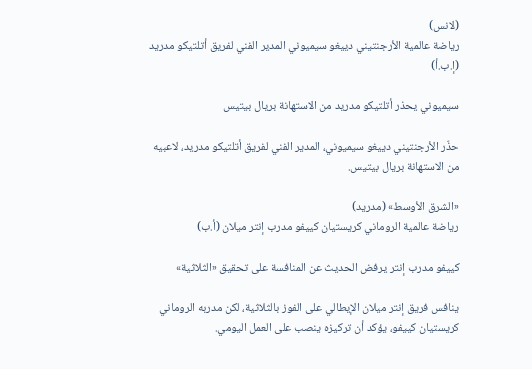(لانس)
رياضة عالمية الأرجنتيني دييغو سيميوني المدير الفني لفريق أتلتيكو مدريد (إ.ب.أ)

سيميوني يحذر أتلتيكو مدريد من الاستهانة بريال بيتيس

حذّر الأرجنتيني دييغو سيميوني، المدير الفني لفريق أتلتيكو مدريد، لاعبيه من الاستهانة بريال بيتيس.

«الشرق الأوسط» (مدريد)
رياضة عالمية الروماني كريستيان كييفو مدرب إنتر ميلان (أ.ب)

كييفو مدرب إنتر يرفض الحديث عن المنافسة على تحقيق «الثلاثية»

ينافس فريق إنتر ميلان الإيطالي على الفوز بالثلاثية، لكن مدربه الروماني كريستيان كييفو، يؤكد أن تركيزه ينصب على العمل اليومي.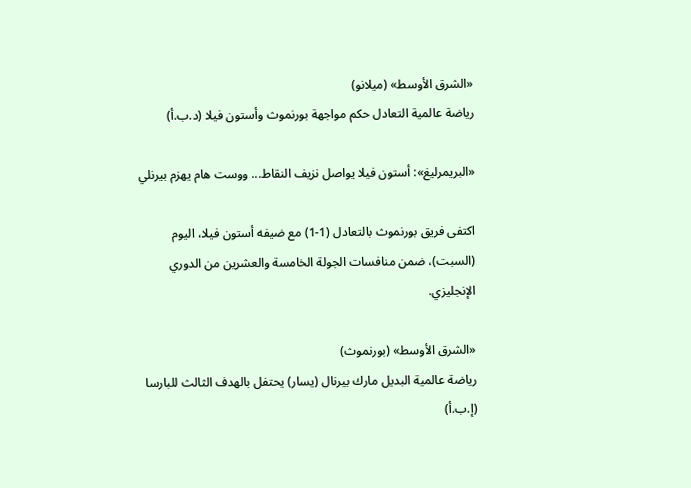«الشرق الأوسط» (ميلانو)
رياضة عالمية التعادل حكم مواجهة بورنموث وأستون فيلا (د.ب.أ)

«البريمرليغ»: أستون فيلا يواصل نزيف النقاط... ووست هام يهزم بيرنلي

اكتفى فريق بورنموث بالتعادل (1-1) مع ضيفه أستون فيلا، اليوم (السبت)، ضمن منافسات الجولة الخامسة والعشرين من الدوري الإنجليزي.

«الشرق الأوسط» (بورنموث)
رياضة عالمية البديل مارك بيرنال (يسار) يحتفل بالهدف الثالث للبارسا (إ.ب.أ)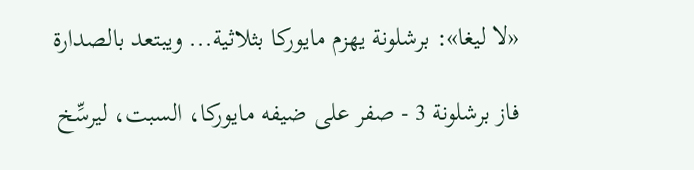«لا ليغا»: برشلونة يهزم مايوركا بثلاثية... ويبتعد بالصدارة

فاز برشلونة 3 - صفر على ضيفه مايوركا، السبت، ليرسِّخ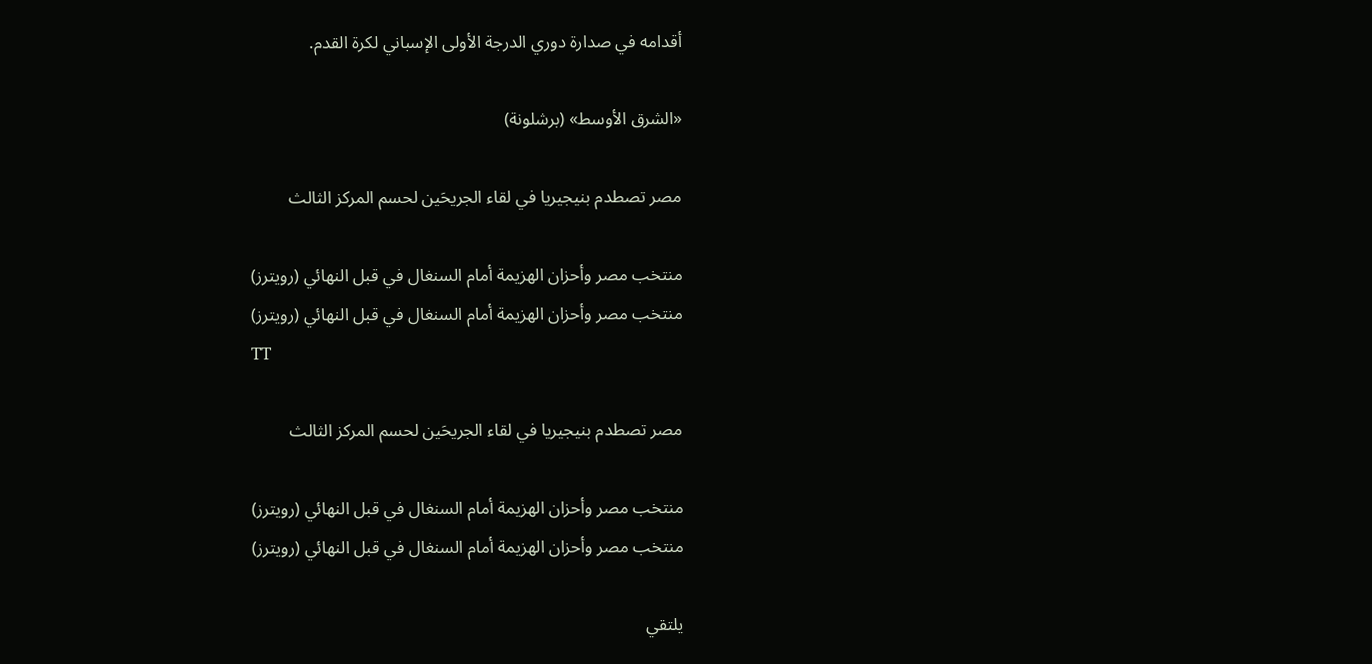أقدامه في صدارة دوري الدرجة الأولى الإسباني لكرة القدم.

«الشرق الأوسط» (برشلونة)

مصر تصطدم بنيجيريا في لقاء الجريحَين لحسم المركز الثالث

منتخب مصر وأحزان الهزيمة أمام السنغال في قبل النهائي (رويترز)
منتخب مصر وأحزان الهزيمة أمام السنغال في قبل النهائي (رويترز)
TT

مصر تصطدم بنيجيريا في لقاء الجريحَين لحسم المركز الثالث

منتخب مصر وأحزان الهزيمة أمام السنغال في قبل النهائي (رويترز)
منتخب مصر وأحزان الهزيمة أمام السنغال في قبل النهائي (رويترز)

يلتقي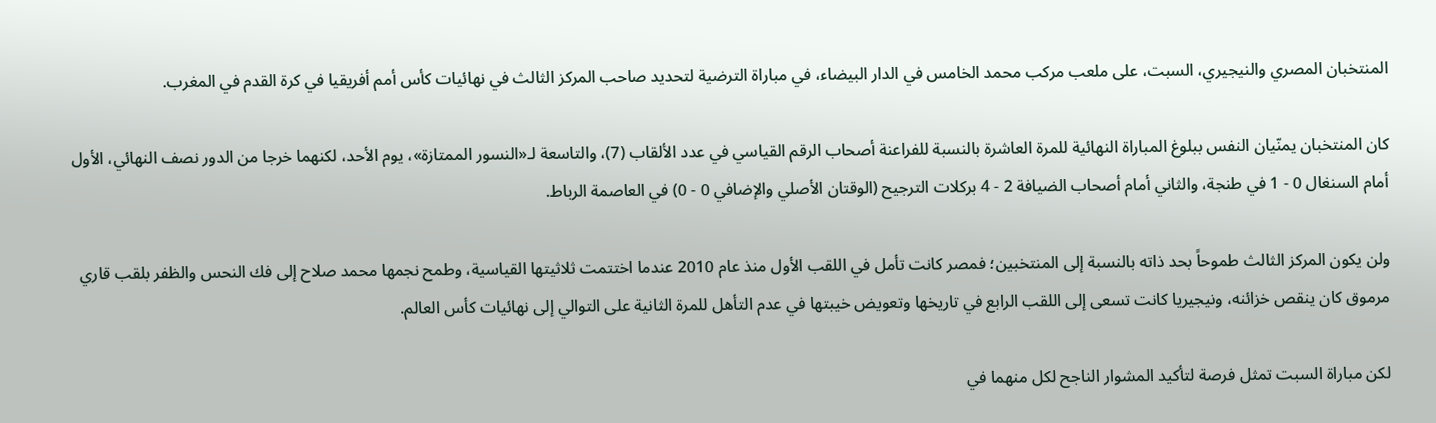المنتخبان المصري والنيجيري، السبت، على ملعب مركب محمد الخامس في الدار البيضاء، في مباراة الترضية لتحديد صاحب المركز الثالث في نهائيات كأس أمم أفريقيا في كرة القدم في المغرب.

كان المنتخبان يمنّيان النفس ببلوغ المباراة النهائية للمرة العاشرة بالنسبة للفراعنة أصحاب الرقم القياسي في عدد الألقاب (7)، والتاسعة لـ«النسور الممتازة»، يوم الأحد، لكنهما خرجا من الدور نصف النهائي، الأول أمام السنغال 0 - 1 في طنجة، والثاني أمام أصحاب الضيافة 2 - 4 بركلات الترجيح (الوقتان الأصلي والإضافي 0 - 0) في العاصمة الرباط.

ولن يكون المركز الثالث طموحاً بحد ذاته بالنسبة إلى المنتخبين؛ فمصر كانت تأمل في اللقب الأول منذ عام 2010 عندما اختتمت ثلاثيتها القياسية، وطمح نجمها محمد صلاح إلى فك النحس والظفر بلقب قاري مرموق كان ينقص خزائنه، ونيجيريا كانت تسعى إلى اللقب الرابع في تاريخها وتعويض خيبتها في عدم التأهل للمرة الثانية على التوالي إلى نهائيات كأس العالم.

لكن مباراة السبت تمثل فرصة لتأكيد المشوار الناجح لكل منهما في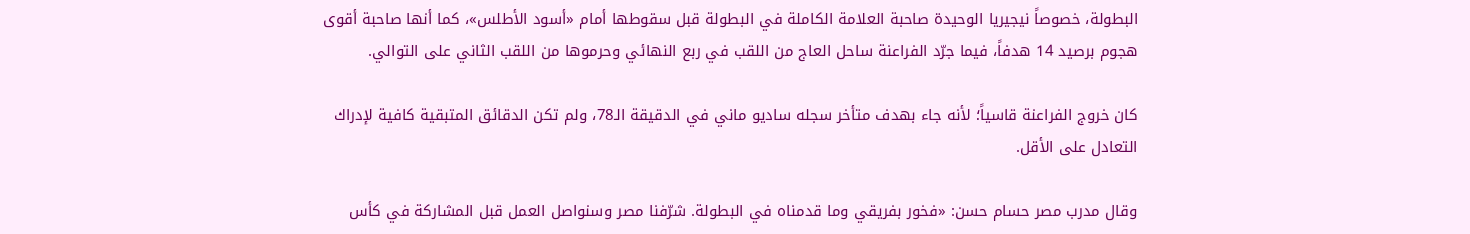البطولة، خصوصاً نيجيريا الوحيدة صاحبة العلامة الكاملة في البطولة قبل سقوطها أمام «أسود الأطلس»، كما أنها صاحبة أقوى هجوم برصيد 14 هدفاً، فيما جرّد الفراعنة ساحل العاج من اللقب في ربع النهائي وحرموها من اللقب الثاني على التوالي.

كان خروج الفراعنة قاسياً؛ لأنه جاء بهدف متأخر سجله ساديو ماني في الدقيقة الـ78، ولم تكن الدقائق المتبقية كافية لإدراك التعادل على الأقل.

وقال مدرب مصر حسام حسن: «فخور بفريقي وما قدمناه في البطولة. شرّفنا مصر وسنواصل العمل قبل المشاركة في كأس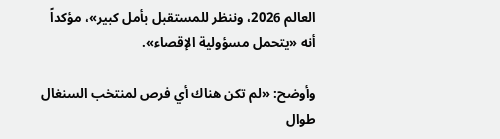العالم 2026، وننظر للمستقبل بأمل كبير»، مؤكداً أنه «يتحمل مسؤولية الإقصاء».

وأوضح: «لم تكن هناك أي فرص لمنتخب السنغال طوال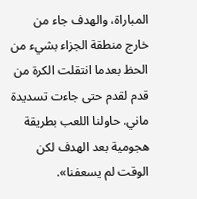المباراة، والهدف جاء من خارج منطقة الجزاء بشيء من الحظ بعدما انتقلت الكرة من قدم لقدم حتى جاءت تسديدة ماني. حاولنا اللعب بطريقة هجومية بعد الهدف لكن الوقت لم يسعفنا».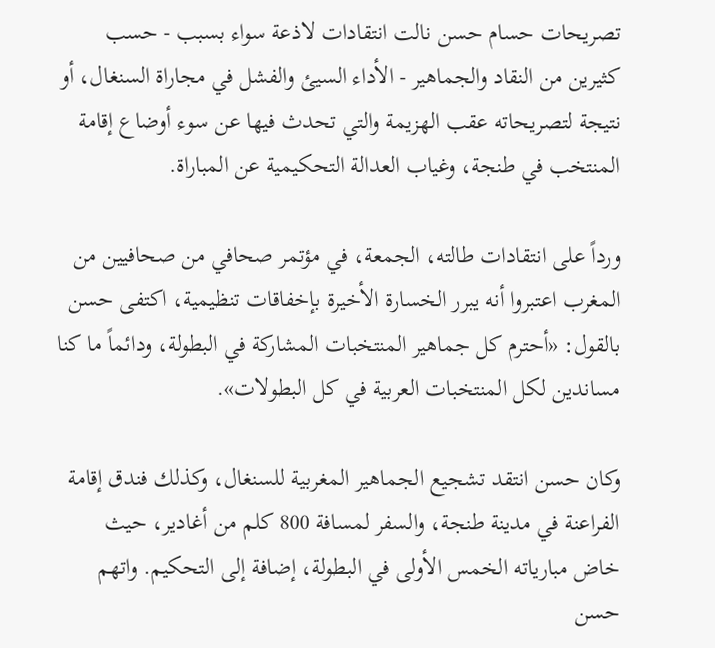تصريحات حسام حسن نالت انتقادات لاذعة سواء بسبب - حسب كثيرين من النقاد والجماهير - الأداء السيئ والفشل في مجاراة السنغال، أو نتيجة لتصريحاته عقب الهزيمة والتي تحدث فيها عن سوء أوضاع إقامة المنتخب في طنجة، وغياب العدالة التحكيمية عن المباراة.

ورداً على انتقادات طالته، الجمعة، في مؤتمر صحافي من صحافيين من المغرب اعتبروا أنه يبرر الخسارة الأخيرة بإخفاقات تنظيمية، اكتفى حسن بالقول: «أحترم كل جماهير المنتخبات المشاركة في البطولة، ودائماً ما كنا مساندين لكل المنتخبات العربية في كل البطولات».

وكان حسن انتقد تشجيع الجماهير المغربية للسنغال، وكذلك فندق إقامة الفراعنة في مدينة طنجة، والسفر لمسافة 800 كلم من أغادير، حيث خاض مبارياته الخمس الأولى في البطولة، إضافة إلى التحكيم. واتهم حسن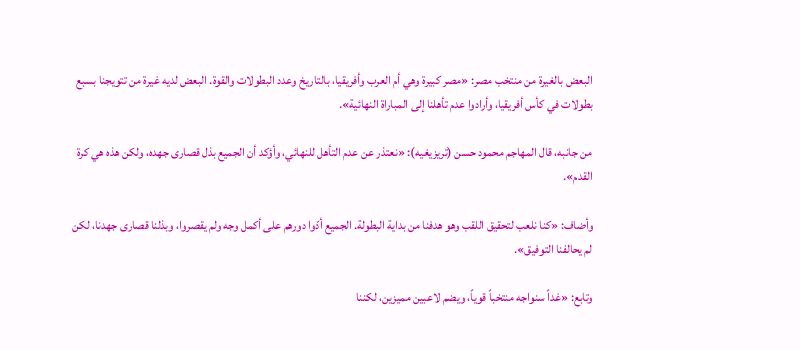البعض بالغيرة من منتخب مصر: «مصر كبيرة وهي أم العرب وأفريقيا، بالتاريخ وعدد البطولات والقوة. البعض لديه غيرة من تتويجنا بسبع بطولات في كأس أفريقيا، وأرادوا عدم تأهلنا إلى المباراة النهائية».

من جانبه، قال المهاجم محمود حسن (تريزيغيه): «نعتذر عن عدم التأهل للنهائي، وأؤكد أن الجميع بذل قصارى جهده، ولكن هذه هي كرة القدم».

وأضاف: «كنا نلعب لتحقيق اللقب وهو هدفنا من بداية البطولة. الجميع أدّوا دورهم على أكمل وجه ولم يقصروا، وبذلنا قصارى جهدنا، لكن لم يحالفنا التوفيق».

وتابع: «غداً سنواجه منتخباً قوياً، ويضم لاعبين مميزين، لكننا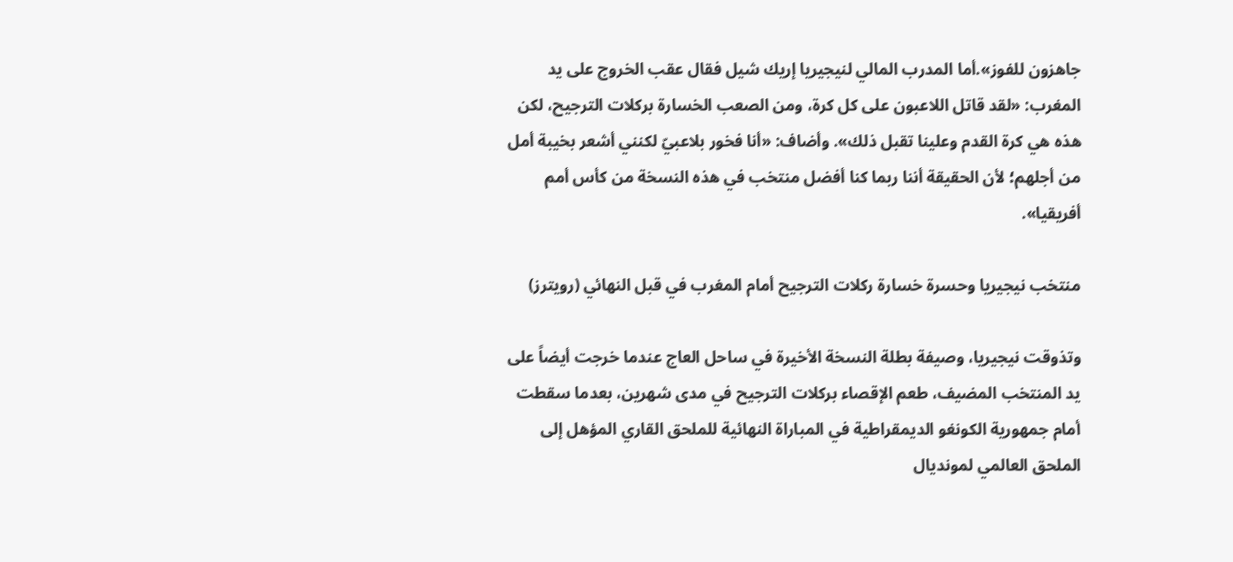جاهزون للفوز».أما المدرب المالي لنيجيريا إريك شيل فقال عقب الخروج على يد المغرب: «لقد قاتل اللاعبون على كل كرة، ومن الصعب الخسارة بركلات الترجيح، لكن هذه هي كرة القدم وعلينا تقبل ذلك». وأضاف: «أنا فخور بلاعبيّ لكنني أشعر بخيبة أمل من أجلهم؛ لأن الحقيقة أننا ربما كنا أفضل منتخب في هذه النسخة من كأس أمم أفريقيا».

منتخب نيجيريا وحسرة خسارة ركلات الترجيح أمام المغرب في قبل النهائي (رويترز)

وتذوقت نيجيريا، وصيفة بطلة النسخة الأخيرة في ساحل العاج عندما خرجت أيضاً على يد المنتخب المضيف، طعم الإقصاء بركلات الترجيح في مدى شهرين، بعدما سقطت أمام جمهورية الكونغو الديمقراطية في المباراة النهائية للملحق القاري المؤهل إلى الملحق العالمي لمونديال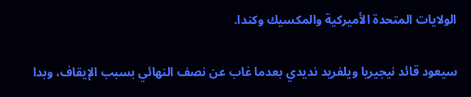الولايات المتحدة الأميركية والمكسيك وكندا.

سيعود قائد نيجيريا ويلفريد نديدي بعدما غاب عن نصف النهائي بسبب الإيقاف، وبدا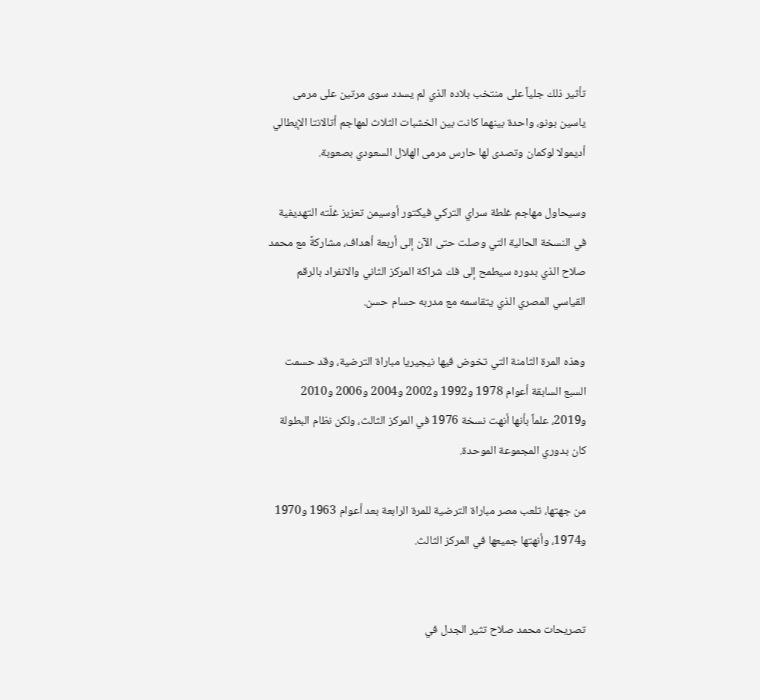تأثير ذلك جلياً على منتخب بلاده الذي لم يسدد سوى مرتين على مرمى ياسين بونو، واحدة بينهما كانت بين الخشبات الثلاث لمهاجم أتالانتا الإيطالي أديمولا لوكمان وتصدى لها حارس مرمى الهلال السعودي بصعوبة.

وسيحاول مهاجم غلطة سراي التركي فيكتور أوسيمن تعزيز غلّته التهديفية في النسخة الحالية التي وصلت حتى الآن إلى أربعة أهداف، مشاركةً مع محمد صلاح الذي بدوره سيطمح إلى فك شراكة المركز الثاني والانفراد بالرقم القياسي المصري الذي يتقاسمه مع مدربه حسام حسن.

وهذه المرة الثامنة التي تخوض فيها نيجيريا مباراة الترضية، وقد حسمت السبع السابقة أعوام 1978 و1992 و2002 و2004 و2006 و2010 و2019، علماً بأنها أنهت نسخة 1976 في المركز الثالث، ولكن نظام البطولة كان بدوري المجموعة الموحدة.

من جهتها، تلعب مصر مباراة الترضية للمرة الرابعة بعد أعوام 1963 و1970 و1974، وأنهتها جميعها في المركز الثالث.


تصريحات محمد صلاح تثير الجدل في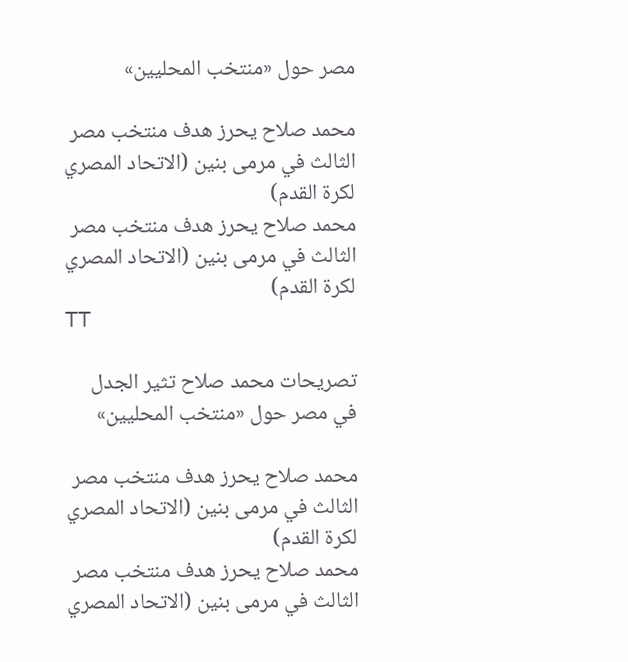مصر حول «منتخب المحليين»

محمد صلاح يحرز هدف منتخب مصر الثالث في مرمى بنين (الاتحاد المصري لكرة القدم)
محمد صلاح يحرز هدف منتخب مصر الثالث في مرمى بنين (الاتحاد المصري لكرة القدم)
TT

تصريحات محمد صلاح تثير الجدل في مصر حول «منتخب المحليين»

محمد صلاح يحرز هدف منتخب مصر الثالث في مرمى بنين (الاتحاد المصري لكرة القدم)
محمد صلاح يحرز هدف منتخب مصر الثالث في مرمى بنين (الاتحاد المصري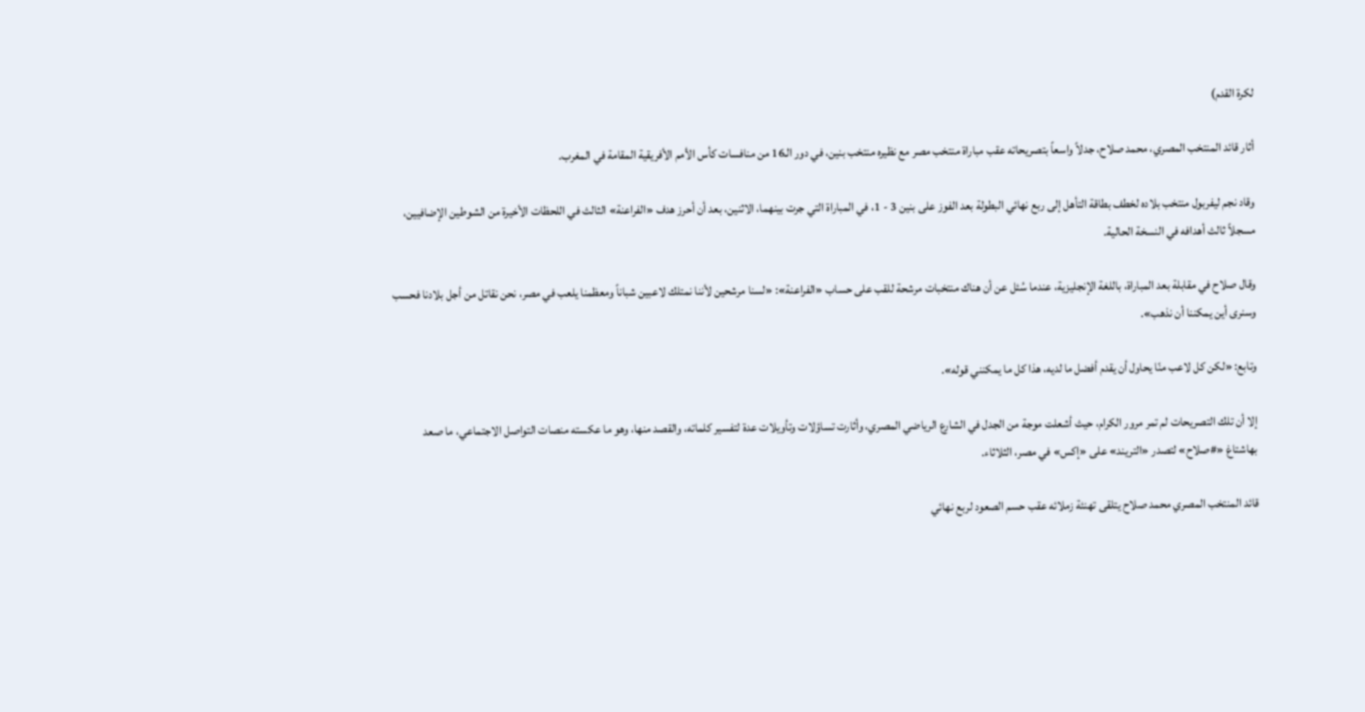لكرة القدم)

أثار قائد المنتخب المصري، محمد صلاح، جدلاً واسعاً بتصريحاته عقب مباراة منتخب مصر مع نظيره منتخب بنين، في دور الـ16 من منافسات كأس الأمم الأفريقية المقامة في المغرب.

وقاد نجم ليفربول منتخب بلاده لخطف بطاقة التأهل إلى ربع نهائي البطولة بعد الفوز على بنين 3 - 1، في المباراة التي جرت بينهما، الاثنين، بعد أن أحرز هدف «الفراعنة» الثالث في اللحظات الأخيرة من الشوطين الإضافيين، مسجلاً ثالث أهدافه في النسخة الحالية.

وقال صلاح في مقابلة بعد المباراة، باللغة الإنجليزية، عندما سُئل عن أن هناك منتخبات مرشحة للقب على حساب «الفراعنة»: «لسنا مرشحين لأننا نمتلك لاعبين شباناً ومعظمنا يلعب في مصر، نحن نقاتل من أجل بلادنا فحسب وسنرى أين يمكننا أن نذهب».

وتابع: «لكن كل لاعب منّا يحاول أن يقدم أفضل ما لديه، هذا كل ما يمكنني قوله».

إلا أن تلك التصريحات لم تمر مرور الكرام، حيث أشعلت موجة من الجدل في الشارع الرياضي المصري، وأثارت تساؤلات وتأويلات عدة لتفسير كلماته، والقصد منها، وهو ما عكسته منصات التواصل الاجتماعي، ما صعد بهاشتاغ «#صلاح» لتصدر «التريند» على «إكس» في مصر، الثلاثاء.

قائد المنتخب المصري محمد صلاح يتلقى تهنئة زملائه عقب حسم الصعود لربع نهائي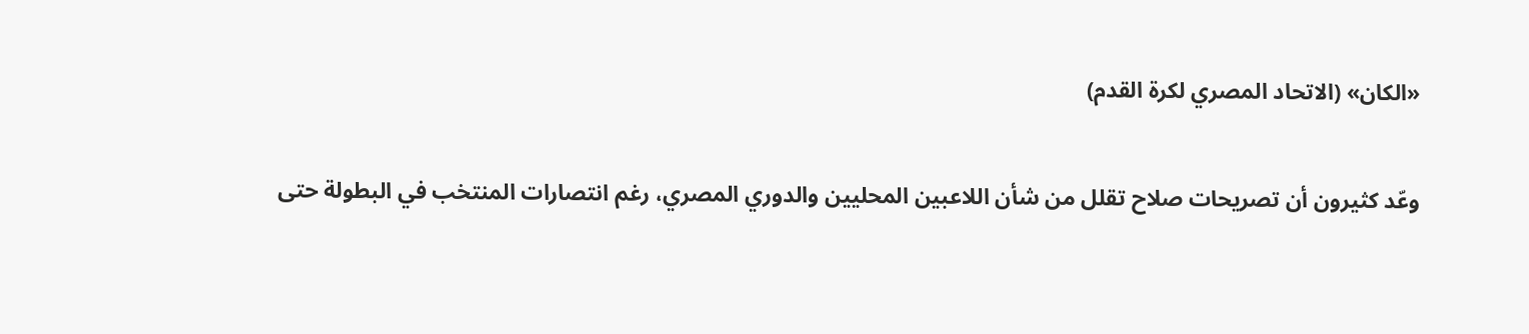«الكان» (الاتحاد المصري لكرة القدم)

وعّد كثيرون أن تصريحات صلاح تقلل من شأن اللاعبين المحليين والدوري المصري، رغم انتصارات المنتخب في البطولة حتى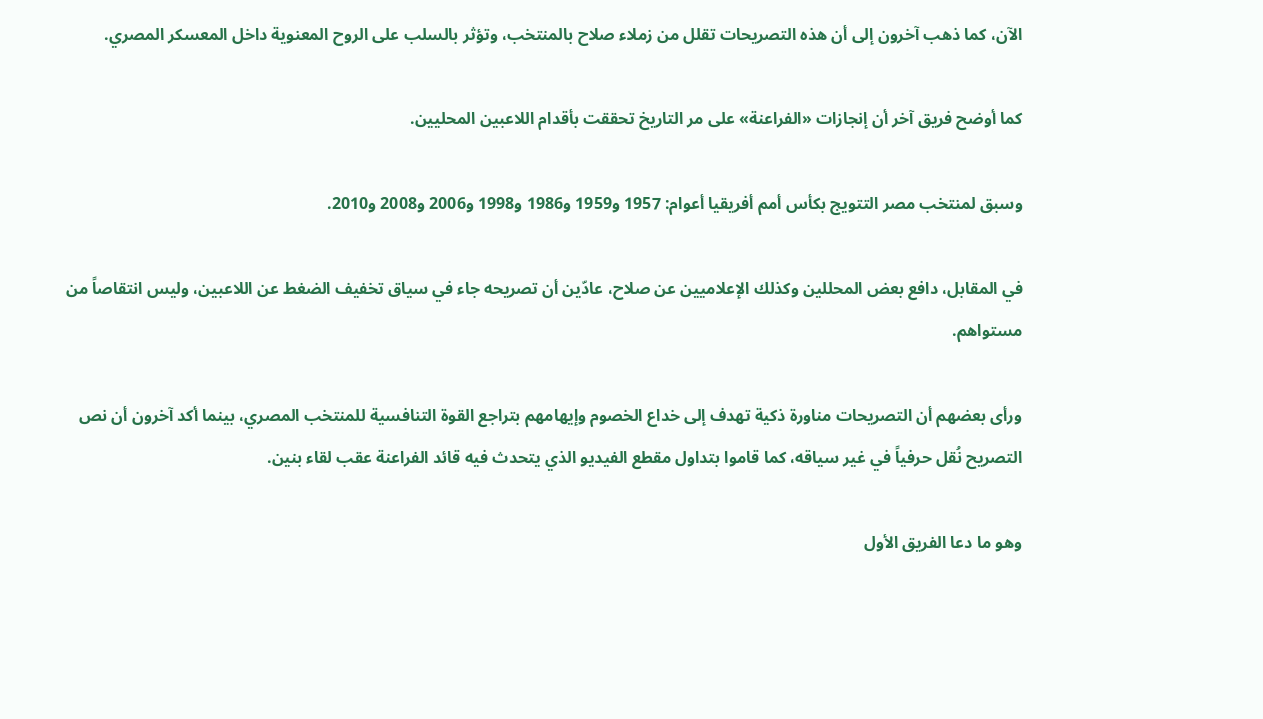الآن، كما ذهب آخرون إلى أن هذه التصريحات تقلل من زملاء صلاح بالمنتخب، وتؤثر بالسلب على الروح المعنوية داخل المعسكر المصري.

كما أوضح فريق آخر أن إنجازات «الفراعنة» على مر التاريخ تحققت بأقدام اللاعبين المحليين.

وسبق لمنتخب مصر التتويج بكأس أمم أفريقيا أعوام: 1957 و1959 و1986 و1998 و2006 و2008 و2010.

في المقابل، دافع بعض المحللين وكذلك الإعلاميين عن صلاح، عادّين أن تصريحه جاء في سياق تخفيف الضغط عن اللاعبين، وليس انتقاصاً من مستواهم.

ورأى بعضهم أن التصريحات مناورة ذكية تهدف إلى خداع الخصوم وإيهامهم بتراجع القوة التنافسية للمنتخب المصري، بينما أكد آخرون أن نص التصريح نُقل حرفياً في غير سياقه، كما قاموا بتداول مقطع الفيديو الذي يتحدث فيه قائد الفراعنة عقب لقاء بنين.

وهو ما دعا الفريق الأول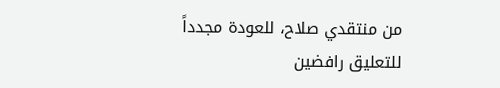من منتقدي صلاح، للعودة مجدداً للتعليق رافضين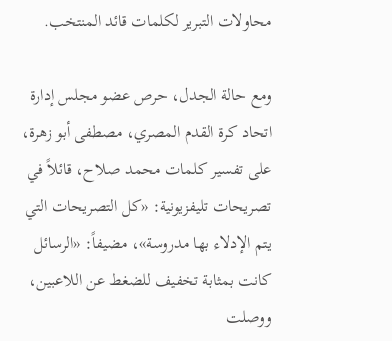محاولات التبرير لكلمات قائد المنتخب.

ومع حالة الجدل، حرص عضو مجلس إدارة اتحاد كرة القدم المصري، مصطفى أبو زهرة، على تفسير كلمات محمد صلاح، قائلاً في تصريحات تليفزيونية: «كل التصريحات التي يتم الإدلاء بها مدروسة»، مضيفاً: «الرسائل كانت بمثابة تخفيف للضغط عن اللاعبين، ووصلت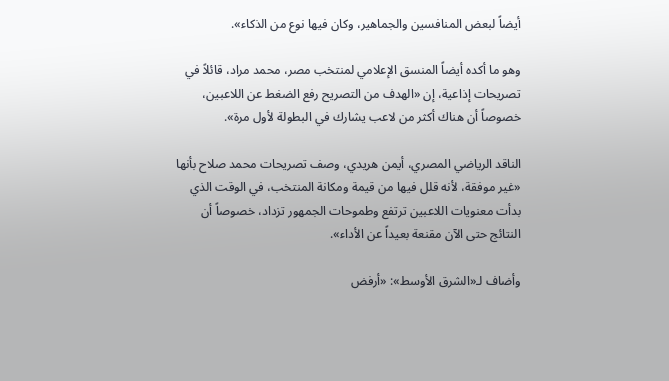أيضاً لبعض المنافسين والجماهير، وكان فيها نوع من الذكاء».

وهو ما أكده أيضاً المنسق الإعلامي لمنتخب مصر، محمد مراد، قائلاً في تصريحات إذاعية، إن «الهدف من التصريح رفع الضغط عن اللاعبين، خصوصاً أن هناك أكثر من لاعب يشارك في البطولة لأول مرة».

الناقد الرياضي المصري، أيمن هريدي، وصف تصريحات محمد صلاح بأنها «غير موفقة، لأنه قلل فيها من قيمة ومكانة المنتخب، في الوقت الذي بدأت معنويات اللاعبين ترتفع وطموحات الجمهور تزداد، خصوصاً أن النتائج حتى الآن مقنعة بعيداً عن الأداء».

وأضاف لـ«الشرق الأوسط»: «أرفض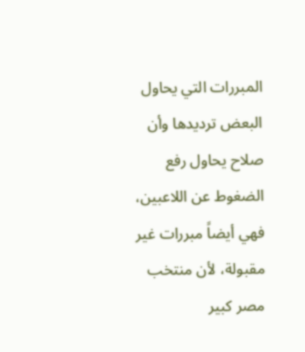المبررات التي يحاول البعض ترديدها وأن صلاح يحاول رفع الضغوط عن اللاعبين، فهي أيضاً مبررات غير مقبولة، لأن منتخب مصر كبير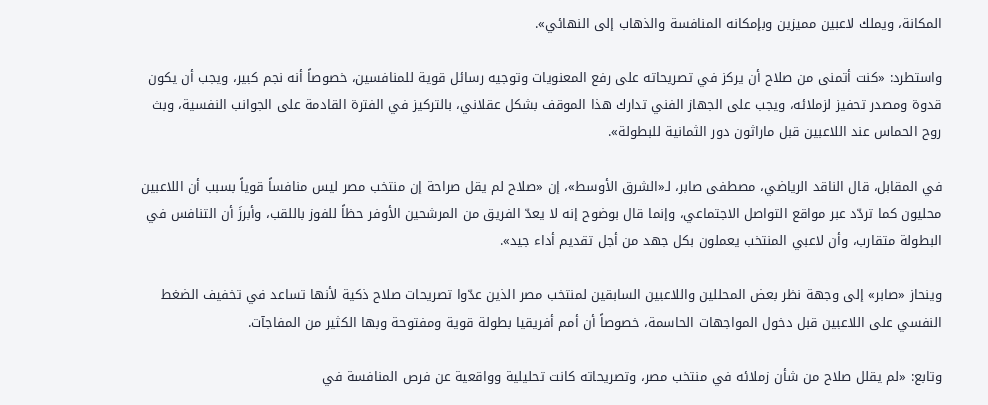المكانة، ويملك لاعبين مميزين وبإمكانه المنافسة والذهاب إلى النهائي».

واستطرد: «كنت أتمنى من صلاح أن يركز في تصريحاته على رفع المعنويات وتوجيه رسائل قوية للمنافسين، خصوصاً أنه نجم كبير، ويجب أن يكون قدوة ومصدر تحفيز لزملائه، ويجب على الجهاز الفني تدارك هذا الموقف بشكل عقلاني، بالتركيز في الفترة القادمة على الجوانب النفسية، وبث روح الحماس عند اللاعبين قبل ماراثون دور الثمانية للبطولة».

في المقابل، قال الناقد الرياضي، مصطفى صابر، لـ«الشرق الأوسط»، إن «صلاح لم يقل صراحة إن منتخب مصر ليس منافساً قوياً بسبب أن اللاعبين محليون كما تردّد عبر مواقع التواصل الاجتماعي، وإنما قال بوضوح إنه لا يعدّ الفريق من المرشحين الأوفر حظاً للفوز باللقب، وأبرزَ أن التنافس في البطولة متقارب، وأن لاعبي المنتخب يعملون بكل جهد من أجل تقديم أداء جيد».

وينحاز «صابر» إلى وجهة نظر بعض المحللين واللاعبين السابقين لمنتخب مصر الذين عدّوا تصريحات صلاح ذكية لأنها تساعد في تخفيف الضغط النفسي على اللاعبين قبل دخول المواجهات الحاسمة، خصوصاً أن أمم أفريقيا بطولة قوية ومفتوحة وبها الكثير من المفاجآت.

وتابع: «لم يقلل صلاح من شأن زملائه في منتخب مصر، وتصريحاته كانت تحليلية وواقعية عن فرص المنافسة في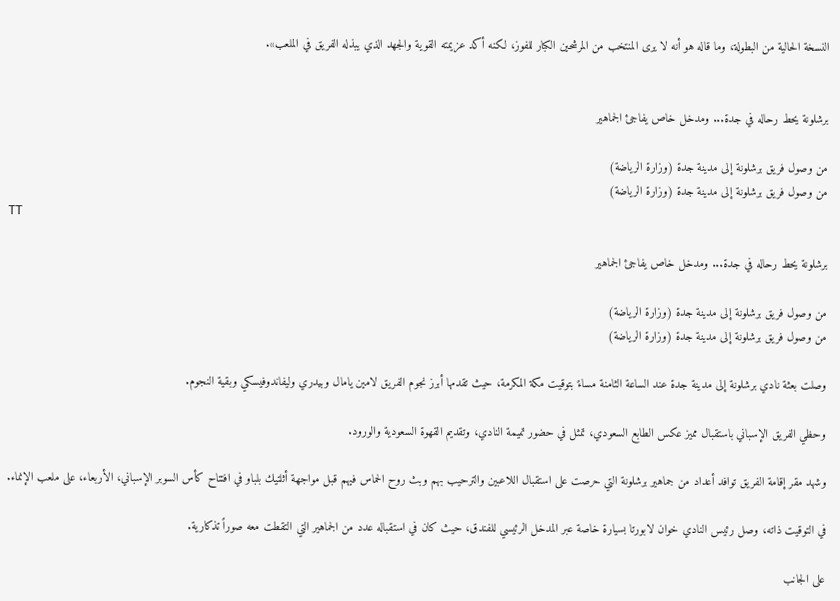النسخة الحالية من البطولة، وما قاله هو أنه لا يرى المنتخب من المرشحين الكبار للفوز، لكنه أكد عزيمته القوية والجهد الذي يبذله الفريق في الملعب».


برشلونة يحط رحاله في جدة... ومدخل خاص يفاجئ الجماهير

من وصول فريق برشلونة إلى مدينة جدة (وزارة الرياضة)
من وصول فريق برشلونة إلى مدينة جدة (وزارة الرياضة)
TT

برشلونة يحط رحاله في جدة... ومدخل خاص يفاجئ الجماهير

من وصول فريق برشلونة إلى مدينة جدة (وزارة الرياضة)
من وصول فريق برشلونة إلى مدينة جدة (وزارة الرياضة)

وصلت بعثة نادي برشلونة إلى مدينة جدة عند الساعة الثامنة مساءً بتوقيت مكة المكرمة، حيث تقدمها أبرز نجوم الفريق لامين يامال وبيدري وليفاندوفيسكي وبقية النجوم.

وحظي الفريق الإسباني باستقبال مميز عكس الطابع السعودي، تمثل في حضور تميمة النادي، وتقديم القهوة السعودية والورود.

وشهد مقر إقامة الفريق توافد أعداد من جماهير برشلونة التي حرصت على استقبال اللاعبين والترحيب بهم وبث روح الحماس فيهم قبل مواجهة أثلتيك بلباو في افتتاح كأس السوبر الإسباني، الأربعاء، على ملعب الإنماء.

في التوقيت ذاته، وصل رئيس النادي خوان لابورتا بسيارة خاصة عبر المدخل الرئيسي للفندق، حيث كان في استقباله عدد من الجماهير التي التقطت معه صوراً تذكارية.

على الجانب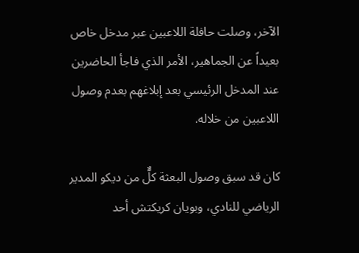الآخر، وصلت حافلة اللاعبين عبر مدخل خاص بعيداً عن الجماهير، الأمر الذي فاجأ الحاضرين عند المدخل الرئيسي بعد إبلاغهم بعدم وصول اللاعبين من خلاله.

كان قد سبق وصول البعثة كلٌّ من ديكو المدير الرياضي للنادي، وبويان كريكتش أحد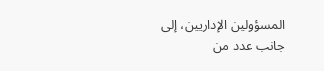المسؤولين الإداريين، إلى جانب عدد من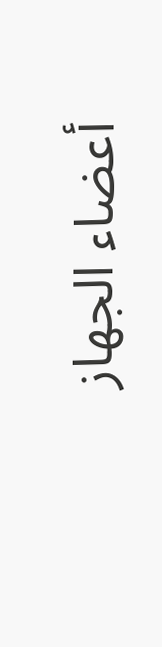أعضاء الجهاز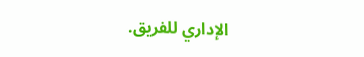الإداري للفريق.